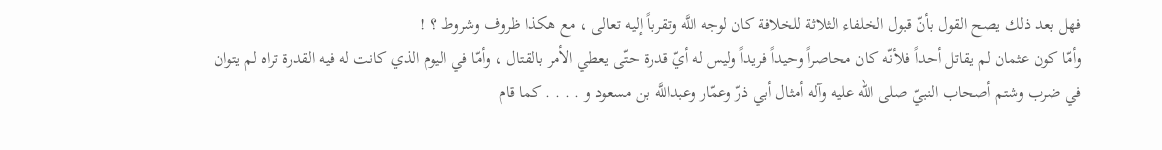فهل بعد ذلك يصح القول بأنّ قبول الخلفاء الثلاثة للخلافة كان لوجه اللَّه وتقرباً إليه تعالى ، مع هكذا ظروف وشروط ؟ !
وأمّا كون عثمان لم يقاتل أحداً فلأنّه كان محاصراً وحيداً فريداً وليس له أيّ قدرة حتّى يعطي الأمر بالقتال ، وأمّا في اليوم الذي كانت له فيه القدرة تراه لم يتوان في ضرب وشتم أصحاب النبيّ صلى الله عليه وآله أمثال أبي ذرّ وعمّار وعبداللَّه بن مسعود و . . . . كما قام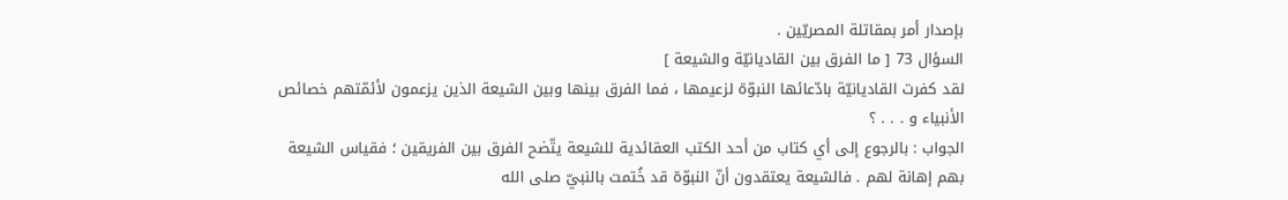بإصدار أمر بمقاتلة المصريّين .
السؤال 73 [ ما الفرق بين القاديانيّة والشيعة ]
لقد كفرت القاديانيّة بادّعائها النبوّة لزعيمها ، فما الفرق بينها وبين الشيعة الذين يزعمون لأئمّتهم خصائص الأنبياء و . . . ؟
الجواب : بالرجوع إلى أي كتاب من أحد الكتب العقائدية للشيعة يتّضح الفرق بين الفريقين ؛ فقياس الشيعة بهم إهانة لهم . فالشيعة يعتقدون أنّ النبوّة قد خُتمت بالنبيّ صلى الله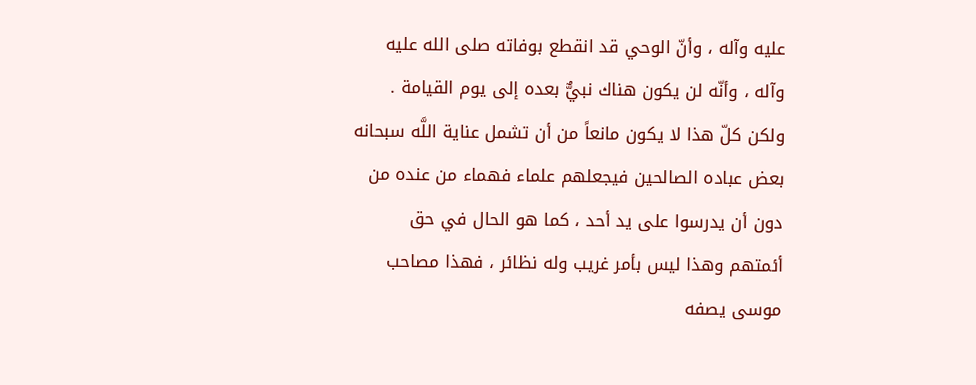عليه وآله ، وأنّ الوحي قد انقطع بوفاته صلى الله عليه وآله ، وأنّه لن يكون هناك نبيٌّ بعده إلى يوم القيامة .
ولكن كلّ هذا لا يكون مانعاً من أن تشمل عناية اللَّه سبحانه بعض عباده الصالحين فيجعلهم علماء فهماء من عنده من دون أن يدرسوا على يد أحد ، كما هو الحال في حق أئمتهم وهذا ليس بأمر غريب وله نظائر ، فهذا مصاحب موسى يصفه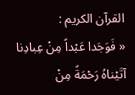القرآن الكريم :
« فَوَجَدا عَبْداً مِنْ عِبادِنا آتَيْناهُ رَحْمَةً مِنْ